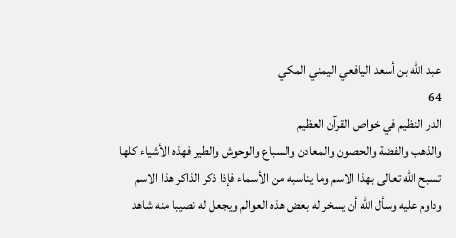عبد الله بن أسعد اليافعي اليمني المكي
64
الدر النظيم في خواص القرآن العظيم
والذهب والفضة والحصون والمعادن والسباع والوحوش والطير فهذه الأشياء كلها تسبح اللّه تعالى بهذا الاسم وما يناسبه من الأسماء فإذا ذكر الذاكر هذا الاسم وداوم عليه وسأل اللّه أن يسخر له بعض هذه العوالم ويجعل له نصيبا منه شاهد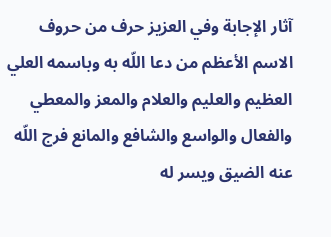آثار الإجابة وفي العزيز حرف من حروف الاسم الأعظم من دعا اللّه به وباسمه العلي العظيم والعليم والعلام والمعز والمعطي والفعال والواسع والشافع والمانع فرج اللّه عنه الضيق ويسر له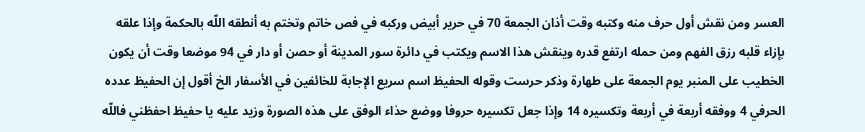العسر ومن نقش أول حرف منه وكتبه وقت أذان الجمعة 70 في حرير أبيض وركبه في فص خاتم وتختم به أنطقه اللّه بالحكمة وإذا علقه بإزاء قلبه رزق الفهم ومن حمله ارتفع قدره وينقش هذا الاسم ويكتب في دائرة سور المدينة أو حصن أو دار في 94 موضعا وقت أن يكون الخطيب على المنبر يوم الجمعة على طهارة وذكر حرست وقوله الحفيظ اسم سريع الإجابة للخائفين في الأسفار الخ أقول إن الحفيظ عدده الحرفي 4 ووفقه أربعة في أربعة وتكسيره 14 وإذا جعل تكسيره حروفا ووضع حذاء الوفق على هذه الصورة وزيد عليه يا حفيظ احفظني فاللّه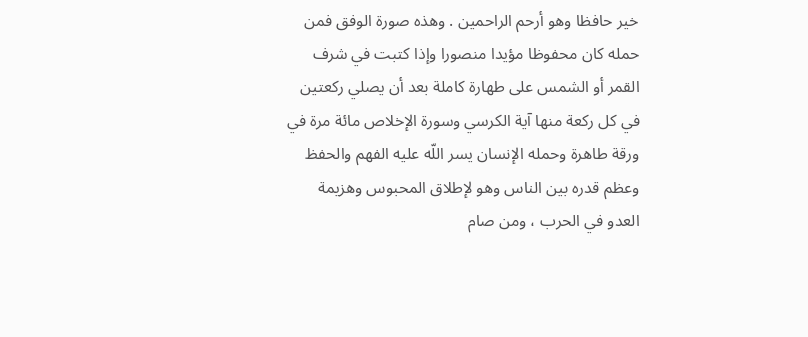خير حافظا وهو أرحم الراحمين . وهذه صورة الوفق فمن حمله كان محفوظا مؤيدا منصورا وإذا كتبت في شرف القمر أو الشمس على طهارة كاملة بعد أن يصلي ركعتين في كل ركعة منها آية الكرسي وسورة الإخلاص مائة مرة في ورقة طاهرة وحمله الإنسان يسر اللّه عليه الفهم والحفظ وعظم قدره بين الناس وهو لإطلاق المحبوس وهزيمة العدو في الحرب ، ومن صام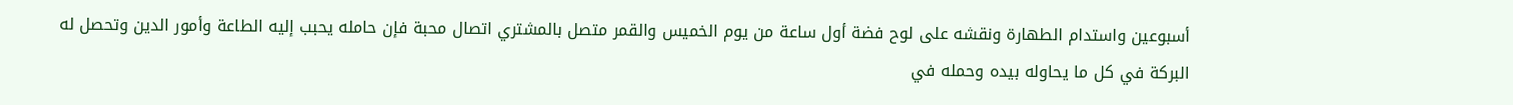أسبوعين واستدام الطهارة ونقشه على لوح فضة أول ساعة من يوم الخميس والقمر متصل بالمشتري اتصال محبة فإن حامله يحبب إليه الطاعة وأمور الدين وتحصل له البركة في كل ما يحاوله بيده وحمله في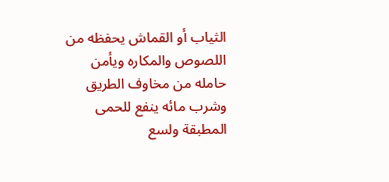الثياب أو القماش يحفظه من اللصوص والمكاره ويأمن حامله من مخاوف الطريق وشرب مائه ينفع للحمى المطبقة ولسع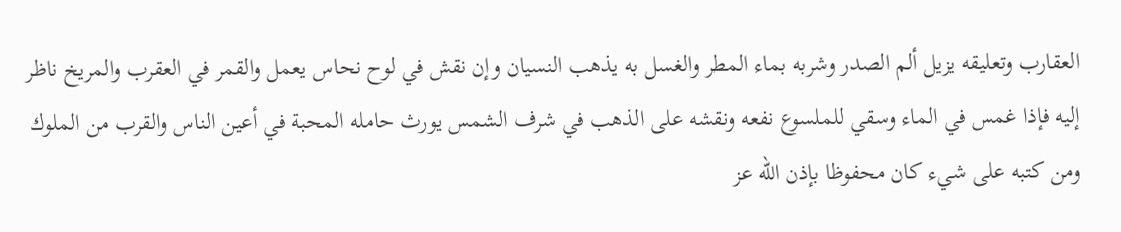العقارب وتعليقه يزيل ألم الصدر وشربه بماء المطر والغسل به يذهب النسيان وإن نقش في لوح نحاس يعمل والقمر في العقرب والمريخ ناظر إليه فإذا غمس في الماء وسقي للملسوع نفعه ونقشه على الذهب في شرف الشمس يورث حامله المحبة في أعين الناس والقرب من الملوك ومن كتبه على شيء كان محفوظا بإذن اللّه عز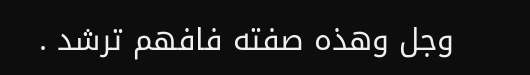وجل وهذه صفته فافهم ترشد .